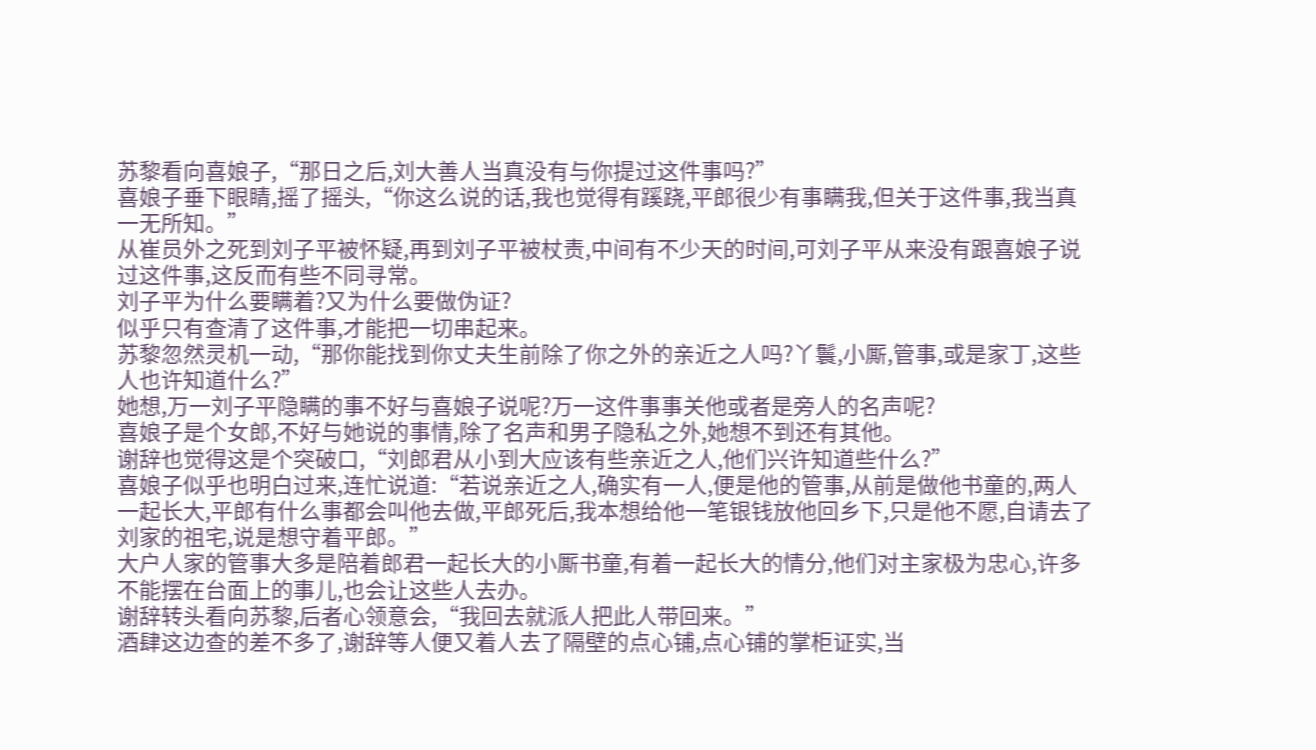苏黎看向喜娘子,“那日之后,刘大善人当真没有与你提过这件事吗?”
喜娘子垂下眼睛,摇了摇头,“你这么说的话,我也觉得有蹊跷,平郎很少有事瞒我,但关于这件事,我当真一无所知。”
从崔员外之死到刘子平被怀疑,再到刘子平被杖责,中间有不少天的时间,可刘子平从来没有跟喜娘子说过这件事,这反而有些不同寻常。
刘子平为什么要瞒着?又为什么要做伪证?
似乎只有查清了这件事,才能把一切串起来。
苏黎忽然灵机一动,“那你能找到你丈夫生前除了你之外的亲近之人吗?丫鬟,小厮,管事,或是家丁,这些人也许知道什么?”
她想,万一刘子平隐瞒的事不好与喜娘子说呢?万一这件事事关他或者是旁人的名声呢?
喜娘子是个女郎,不好与她说的事情,除了名声和男子隐私之外,她想不到还有其他。
谢辞也觉得这是个突破口,“刘郎君从小到大应该有些亲近之人,他们兴许知道些什么?”
喜娘子似乎也明白过来,连忙说道:“若说亲近之人,确实有一人,便是他的管事,从前是做他书童的,两人一起长大,平郎有什么事都会叫他去做,平郎死后,我本想给他一笔银钱放他回乡下,只是他不愿,自请去了刘家的祖宅,说是想守着平郎。”
大户人家的管事大多是陪着郎君一起长大的小厮书童,有着一起长大的情分,他们对主家极为忠心,许多不能摆在台面上的事儿,也会让这些人去办。
谢辞转头看向苏黎,后者心领意会,“我回去就派人把此人带回来。”
酒肆这边查的差不多了,谢辞等人便又着人去了隔壁的点心铺,点心铺的掌柜证实,当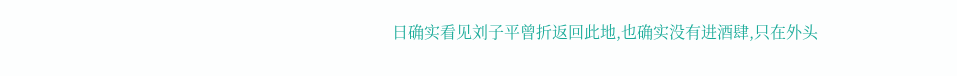日确实看见刘子平曾折返回此地,也确实没有进酒肆,只在外头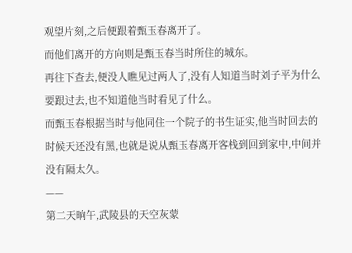观望片刻,之后便跟着甄玉春离开了。
而他们离开的方向则是甄玉春当时所住的城东。
再往下查去,便没人瞧见过两人了,没有人知道当时刘子平为什么要跟过去,也不知道他当时看见了什么。
而甄玉春根据当时与他同住一个院子的书生证实,他当时回去的时候天还没有黑,也就是说从甄玉春离开客栈到回到家中,中间并没有隔太久。
——
第二天晌午,武陵县的天空灰蒙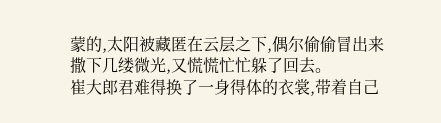蒙的,太阳被藏匿在云层之下,偶尔偷偷冒出来撒下几缕微光,又慌慌忙忙躲了回去。
崔大郎君难得换了一身得体的衣裳,带着自己